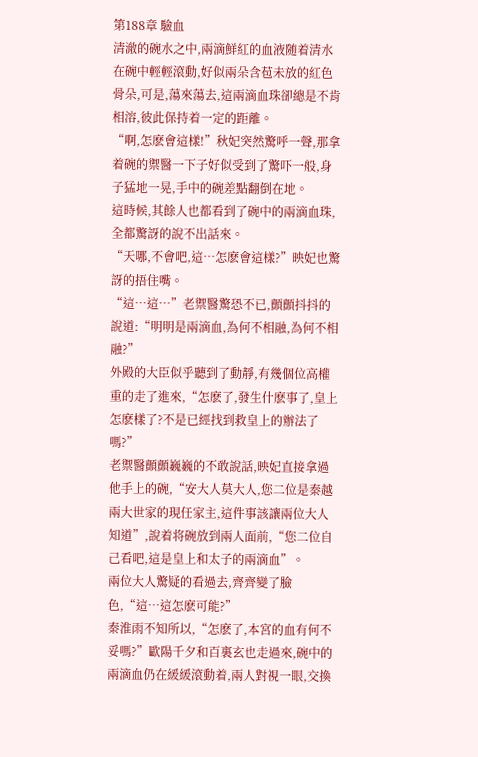第188章 驗血
清澈的碗水之中,兩滴鮮紅的血液随着清水在碗中輕輕滾動,好似兩朵含苞未放的紅色骨朵,可是,蕩來蕩去,這兩滴血珠卻總是不肯相溶,彼此保持着一定的距離。
“啊,怎麽會這樣!”秋妃突然驚呼一聲,那拿着碗的禦醫一下子好似受到了驚吓一般,身子猛地一晃,手中的碗差點翻倒在地。
這時候,其餘人也都看到了碗中的兩滴血珠,全都驚訝的說不出話來。
“天哪,不會吧,這…怎麽會這樣?”映妃也驚訝的捂住嘴。
“這…這…”老禦醫驚恐不已,顫顫抖抖的說道:“明明是兩滴血,為何不相融,為何不相融?”
外殿的大臣似乎聽到了動靜,有幾個位高權重的走了進來,“怎麽了,發生什麽事了,皇上怎麽樣了?不是已經找到救皇上的辦法了嗎?”
老禦醫顫顫巍巍的不敢說話,映妃直接拿過他手上的碗,“安大人莫大人,您二位是秦越兩大世家的現任家主,這件事該讓兩位大人知道”,說着将碗放到兩人面前,“您二位自己看吧,這是皇上和太子的兩滴血”。
兩位大人驚疑的看過去,齊齊變了臉色,“這…這怎麽可能?”
秦淮雨不知所以,“怎麽了,本宮的血有何不妥嗎?”歐陽千夕和百裏玄也走過來,碗中的兩滴血仍在緩緩滾動着,兩人對視一眼,交換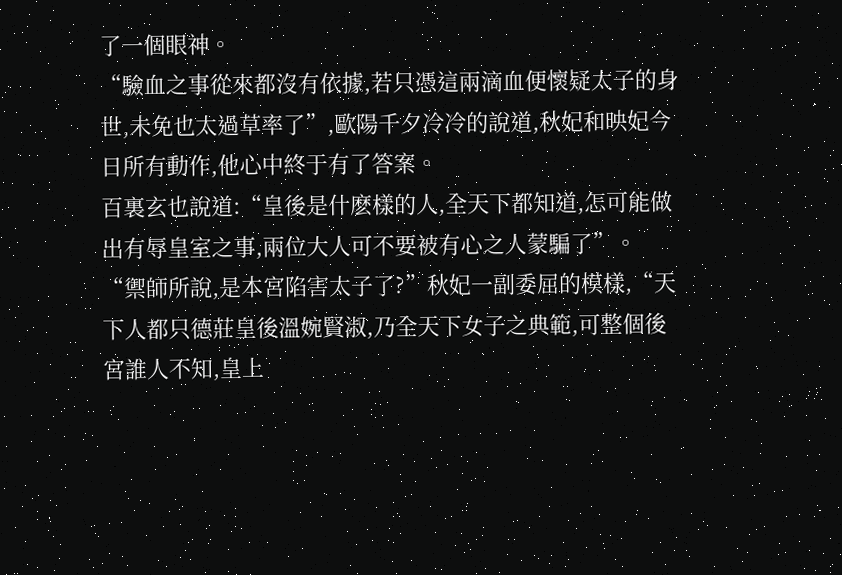了一個眼神。
“驗血之事從來都沒有依據,若只憑這兩滴血便懷疑太子的身世,未免也太過草率了”,歐陽千夕冷冷的說道,秋妃和映妃今日所有動作,他心中終于有了答案。
百裏玄也說道:“皇後是什麽樣的人,全天下都知道,怎可能做出有辱皇室之事,兩位大人可不要被有心之人蒙騙了”。
“禦師所說,是本宮陷害太子了?”秋妃一副委屈的模樣,“天下人都只德莊皇後溫婉賢淑,乃全天下女子之典範,可整個後宮誰人不知,皇上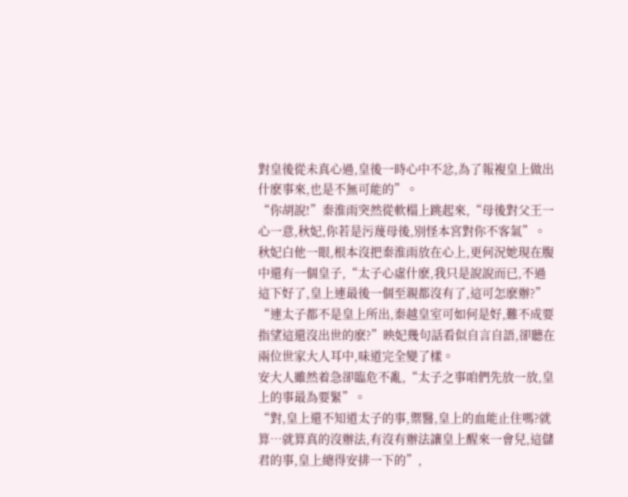對皇後從未真心過,皇後一時心中不忿,為了報複皇上做出什麽事來,也是不無可能的”。
“你胡說!”秦淮雨突然從軟榻上跳起來,“母後對父王一心一意,秋妃,你若是污蔑母後,別怪本宮對你不客氣”。
秋妃白他一眼,根本沒把秦淮雨放在心上,更何況她現在腹中還有一個皇子,“太子心虛什麽,我只是說說而已,不過這下好了,皇上連最後一個至親都沒有了,這可怎麽辦?”
“連太子都不是皇上所出,秦越皇室可如何是好,難不成要指望這還沒出世的麽?”映妃幾句話看似自言自語,卻聽在兩位世家大人耳中,味道完全變了樣。
安大人雖然着急卻臨危不亂,“太子之事咱們先放一放,皇上的事最為要緊”。
“對,皇上還不知道太子的事,禦醫,皇上的血能止住嗎?就算…就算真的沒辦法,有沒有辦法讓皇上醒來一會兒,這儲君的事,皇上總得安排一下的”,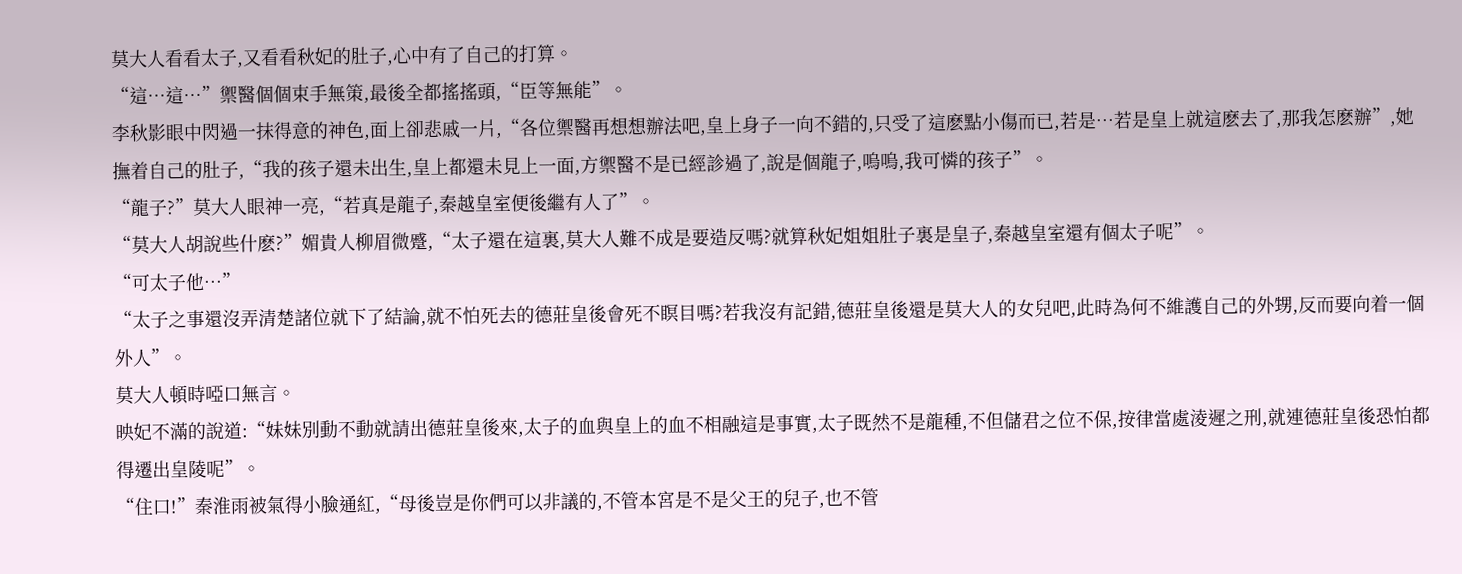莫大人看看太子,又看看秋妃的肚子,心中有了自己的打算。
“這…這…”禦醫個個束手無策,最後全都搖搖頭,“臣等無能”。
李秋影眼中閃過一抹得意的神色,面上卻悲戚一片,“各位禦醫再想想辦法吧,皇上身子一向不錯的,只受了這麽點小傷而已,若是…若是皇上就這麽去了,那我怎麽辦”,她撫着自己的肚子,“我的孩子還未出生,皇上都還未見上一面,方禦醫不是已經診過了,說是個龍子,嗚嗚,我可憐的孩子”。
“龍子?”莫大人眼神一亮,“若真是龍子,秦越皇室便後繼有人了”。
“莫大人胡說些什麽?”媚貴人柳眉微蹙,“太子還在這裏,莫大人難不成是要造反嗎?就算秋妃姐姐肚子裏是皇子,秦越皇室還有個太子呢”。
“可太子他…”
“太子之事還沒弄清楚諸位就下了結論,就不怕死去的德莊皇後會死不瞑目嗎?若我沒有記錯,德莊皇後還是莫大人的女兒吧,此時為何不維護自己的外甥,反而要向着一個外人”。
莫大人頓時啞口無言。
映妃不滿的說道:“妹妹別動不動就請出德莊皇後來,太子的血與皇上的血不相融這是事實,太子既然不是龍種,不但儲君之位不保,按律當處淩遲之刑,就連德莊皇後恐怕都得遷出皇陵呢”。
“住口!”秦淮雨被氣得小臉通紅,“母後豈是你們可以非議的,不管本宮是不是父王的兒子,也不管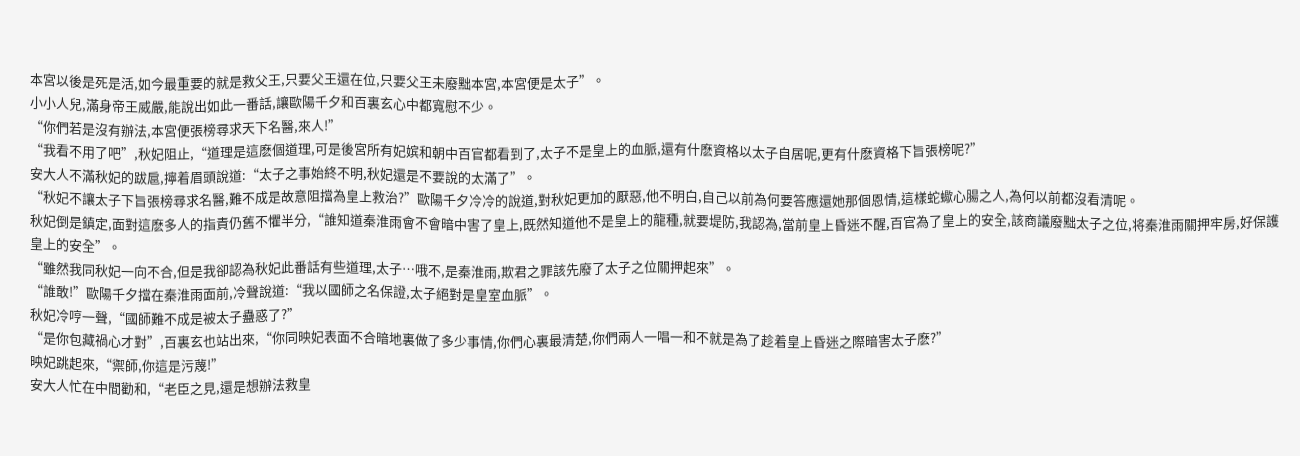本宮以後是死是活,如今最重要的就是救父王,只要父王還在位,只要父王未廢黜本宮,本宮便是太子”。
小小人兒,滿身帝王威嚴,能說出如此一番話,讓歐陽千夕和百裏玄心中都寬慰不少。
“你們若是沒有辦法,本宮便張榜尋求天下名醫,來人!”
“我看不用了吧”,秋妃阻止,“道理是這麽個道理,可是後宮所有妃嫔和朝中百官都看到了,太子不是皇上的血脈,還有什麽資格以太子自居呢,更有什麽資格下旨張榜呢?”
安大人不滿秋妃的跋扈,擰着眉頭說道:“太子之事始終不明,秋妃還是不要說的太滿了”。
“秋妃不讓太子下旨張榜尋求名醫,難不成是故意阻擋為皇上救治?”歐陽千夕冷冷的說道,對秋妃更加的厭惡,他不明白,自己以前為何要答應還她那個恩情,這樣蛇蠍心腸之人,為何以前都沒看清呢。
秋妃倒是鎮定,面對這麽多人的指責仍舊不懼半分,“誰知道秦淮雨會不會暗中害了皇上,既然知道他不是皇上的龍種,就要堤防,我認為,當前皇上昏迷不醒,百官為了皇上的安全,該商議廢黜太子之位,将秦淮雨關押牢房,好保護皇上的安全”。
“雖然我同秋妃一向不合,但是我卻認為秋妃此番話有些道理,太子…哦不,是秦淮雨,欺君之罪該先廢了太子之位關押起來”。
“誰敢!”歐陽千夕擋在秦淮雨面前,冷聲說道:“我以國師之名保證,太子絕對是皇室血脈”。
秋妃冷哼一聲,“國師難不成是被太子蠱惑了?”
“是你包藏禍心才對”,百裏玄也站出來,“你同映妃表面不合暗地裏做了多少事情,你們心裏最清楚,你們兩人一唱一和不就是為了趁着皇上昏迷之際暗害太子麽?”
映妃跳起來,“禦師,你這是污蔑!”
安大人忙在中間勸和,“老臣之見,還是想辦法救皇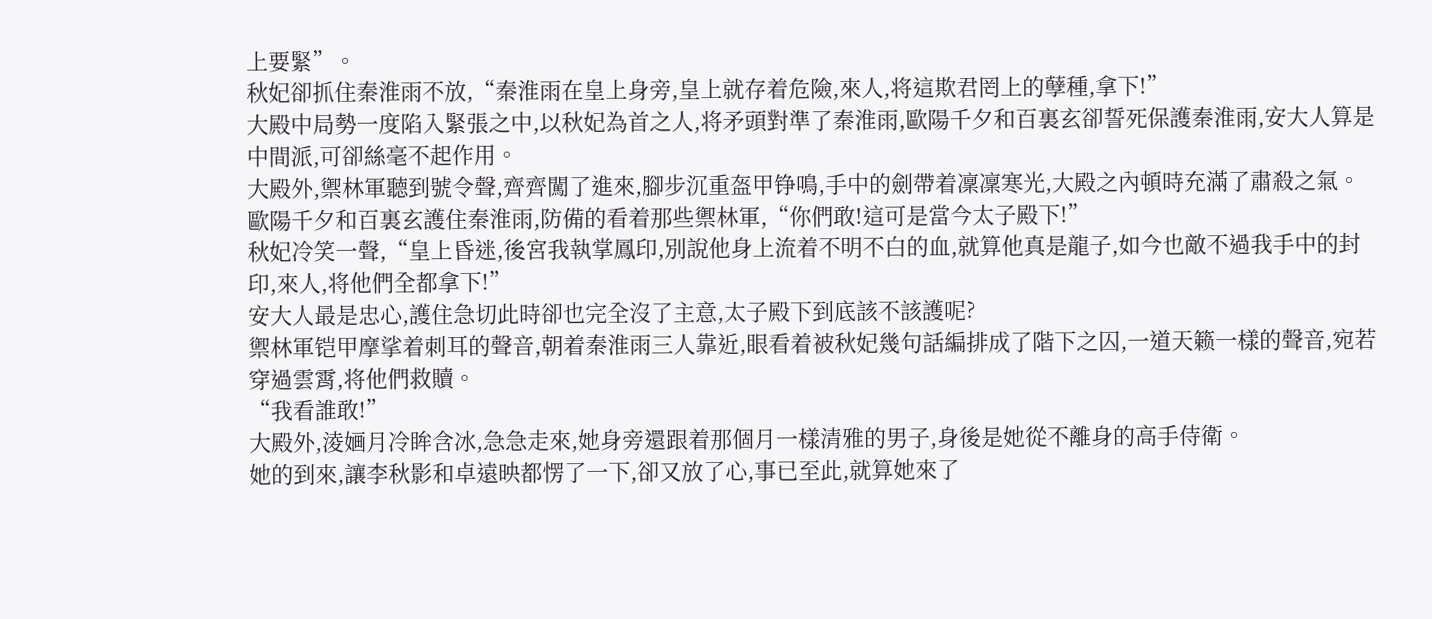上要緊”。
秋妃卻抓住秦淮雨不放,“秦淮雨在皇上身旁,皇上就存着危險,來人,将這欺君罔上的孽種,拿下!”
大殿中局勢一度陷入緊張之中,以秋妃為首之人,将矛頭對準了秦淮雨,歐陽千夕和百裏玄卻誓死保護秦淮雨,安大人算是中間派,可卻絲毫不起作用。
大殿外,禦林軍聽到號令聲,齊齊闖了進來,腳步沉重盔甲铮鳴,手中的劍帶着凜凜寒光,大殿之內頓時充滿了肅殺之氣。
歐陽千夕和百裏玄護住秦淮雨,防備的看着那些禦林軍,“你們敢!這可是當今太子殿下!”
秋妃冷笑一聲,“皇上昏迷,後宮我執掌鳳印,別說他身上流着不明不白的血,就算他真是龍子,如今也敵不過我手中的封印,來人,将他們全都拿下!”
安大人最是忠心,護住急切此時卻也完全沒了主意,太子殿下到底該不該護呢?
禦林軍铠甲摩挲着刺耳的聲音,朝着秦淮雨三人靠近,眼看着被秋妃幾句話編排成了階下之囚,一道天籁一樣的聲音,宛若穿過雲霄,将他們救贖。
“我看誰敢!”
大殿外,淩婳月冷眸含冰,急急走來,她身旁還跟着那個月一樣清雅的男子,身後是她從不離身的高手侍衛。
她的到來,讓李秋影和卓遠映都愣了一下,卻又放了心,事已至此,就算她來了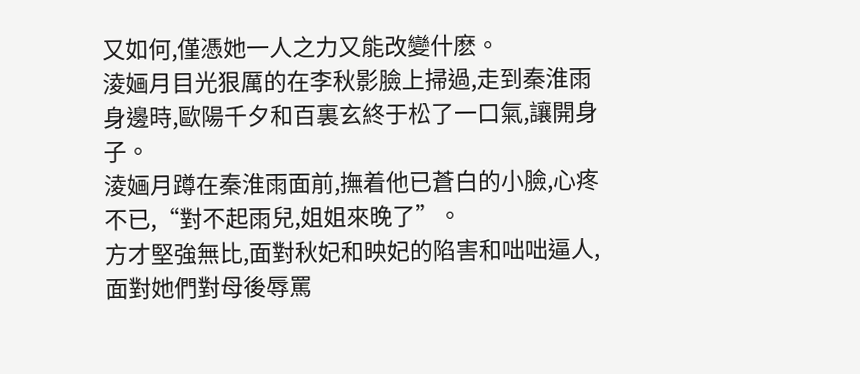又如何,僅憑她一人之力又能改變什麽。
淩婳月目光狠厲的在李秋影臉上掃過,走到秦淮雨身邊時,歐陽千夕和百裏玄終于松了一口氣,讓開身子。
淩婳月蹲在秦淮雨面前,撫着他已蒼白的小臉,心疼不已,“對不起雨兒,姐姐來晚了”。
方才堅強無比,面對秋妃和映妃的陷害和咄咄逼人,面對她們對母後辱罵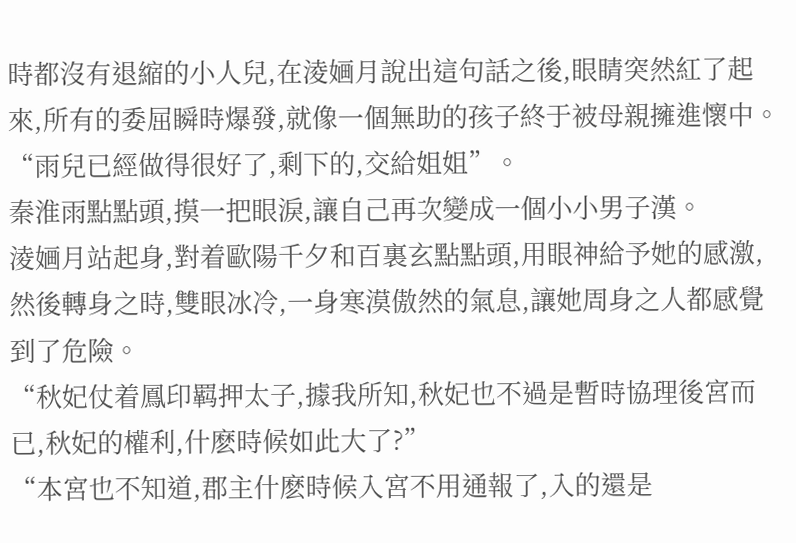時都沒有退縮的小人兒,在淩婳月說出這句話之後,眼睛突然紅了起來,所有的委屈瞬時爆發,就像一個無助的孩子終于被母親擁進懷中。
“雨兒已經做得很好了,剩下的,交給姐姐”。
秦淮雨點點頭,摸一把眼淚,讓自己再次變成一個小小男子漢。
淩婳月站起身,對着歐陽千夕和百裏玄點點頭,用眼神給予她的感激,然後轉身之時,雙眼冰冷,一身寒漠傲然的氣息,讓她周身之人都感覺到了危險。
“秋妃仗着鳳印羁押太子,據我所知,秋妃也不過是暫時協理後宮而已,秋妃的權利,什麽時候如此大了?”
“本宮也不知道,郡主什麽時候入宮不用通報了,入的還是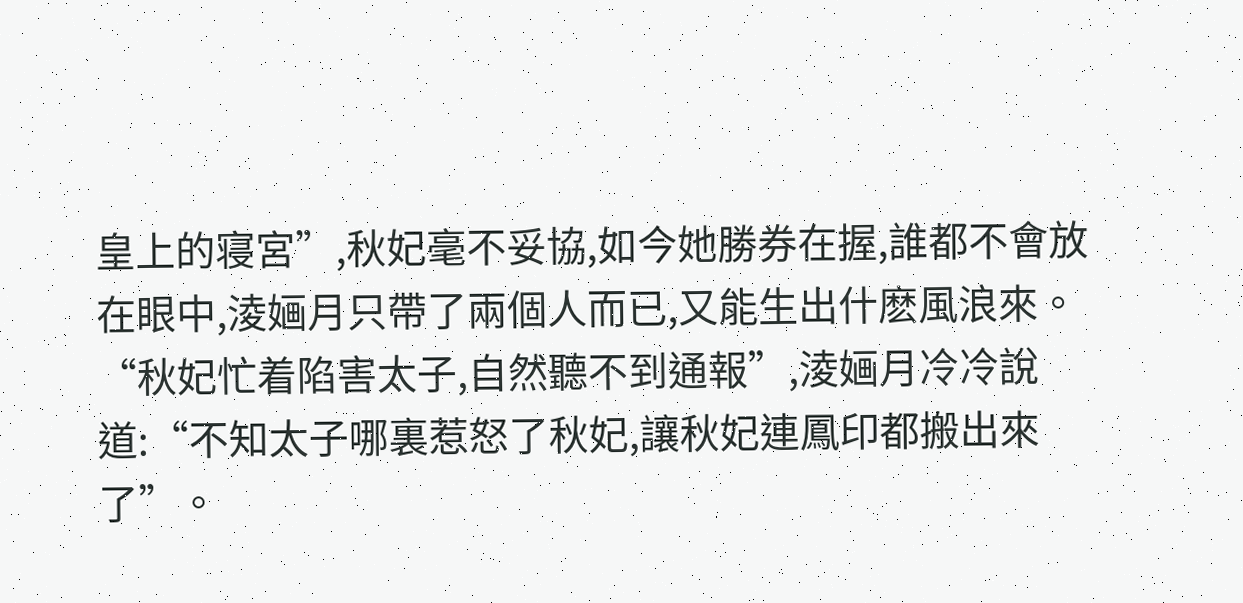皇上的寝宮”,秋妃毫不妥協,如今她勝券在握,誰都不會放在眼中,淩婳月只帶了兩個人而已,又能生出什麽風浪來。
“秋妃忙着陷害太子,自然聽不到通報”,淩婳月冷冷說道:“不知太子哪裏惹怒了秋妃,讓秋妃連鳳印都搬出來了”。